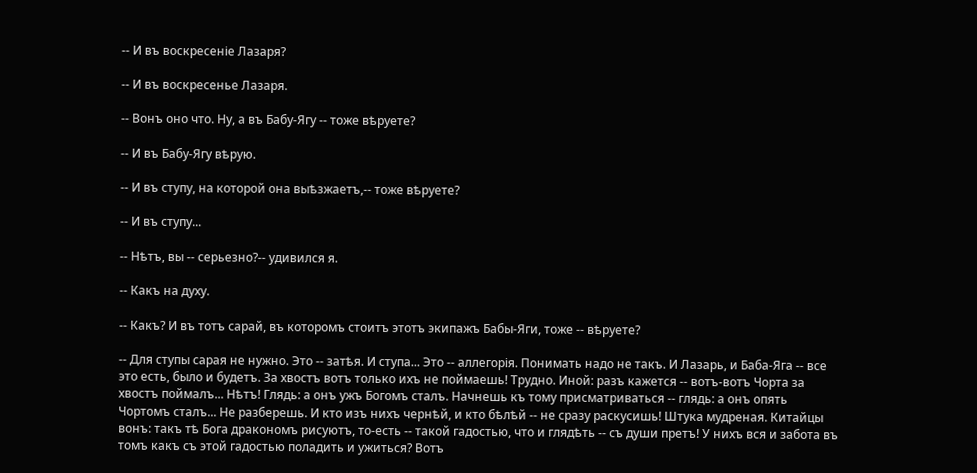-- И въ воскресеніе Лазаря?

-- И въ воскресенье Лазаря.

-- Вонъ оно что. Ну, а въ Бабу-Ягу -- тоже вѣруете?

-- И въ Бабу-Ягу вѣрую.

-- И въ ступу, на которой она выѣзжаетъ,-- тоже вѣруете?

-- И въ ступу...

-- Нѣтъ, вы -- серьезно?-- удивился я.

-- Какъ на духу.

-- Какъ? И въ тотъ сарай, въ которомъ стоитъ этотъ экипажъ Бабы-Яги, тоже -- вѣруете?

-- Для ступы сарая не нужно. Это -- затѣя. И ступа... Это -- аллегорія. Понимать надо не такъ. И Лазарь, и Баба-Яга -- все это есть, было и будетъ. За хвостъ вотъ только ихъ не поймаешь! Трудно. Иной: разъ кажется -- вотъ-вотъ Чорта за хвостъ поймалъ... Нѣтъ! Глядь: а онъ ужъ Богомъ сталъ. Начнешь къ тому присматриваться -- глядь: а онъ опять Чортомъ сталъ... Не разберешь. И кто изъ нихъ чернѣй, и кто бѣлѣй -- не сразу раскусишь! Штука мудреная. Китайцы вонъ: такъ тѣ Бога дракономъ рисуютъ, то-есть -- такой гадостью, что и глядѣть -- съ души претъ! У нихъ вся и забота въ томъ какъ съ этой гадостью поладить и ужиться? Вотъ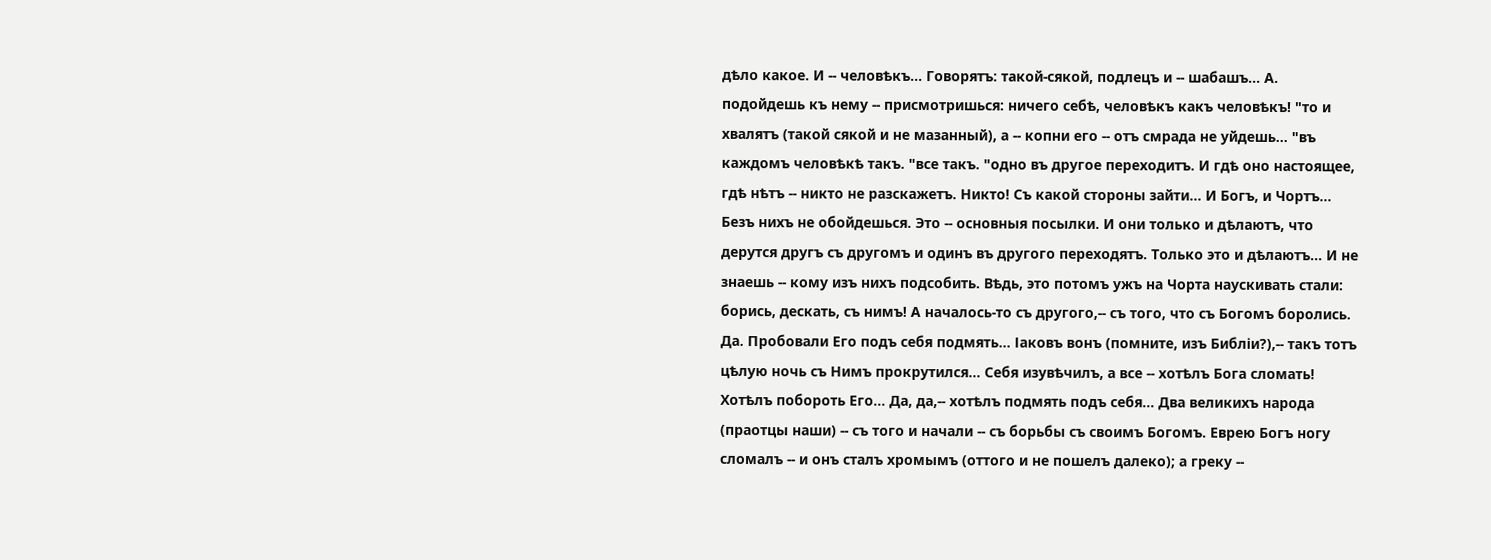дѣло какое. И -- человѣкъ... Говорятъ: тaкой-сякой, подлецъ и -- шабашъ... А. подойдешь къ нему -- присмотришься: ничего себѣ, человѣкъ какъ человѣкъ! "то и хвалятъ (такой сякой и не мазанный), а -- копни его -- отъ смрада не уйдешь... "въ каждомъ человѣкѣ такъ. "все такъ. "одно въ другое переходитъ. И гдѣ оно нaстоящее, гдѣ нѣтъ -- никто не разскажетъ. Никто! Съ какой стороны зайти... И Богъ, и Чортъ... Безъ нихъ не обойдешься. Это -- основныя посылки. И они только и дѣлаютъ, что дерутся другъ съ другомъ и одинъ въ другого переходятъ. Только это и дѣлаютъ... И не знаешь -- кому изъ нихъ подсобить. Вѣдь, это потомъ ужъ на Чорта наускивать стали: борись, дескать, съ нимъ! А началось-то съ другого,-- съ того, что съ Богомъ боролись. Да. Пробовали Его подъ себя подмять... Іаковъ вонъ (помните, изъ Библіи?),-- такъ тотъ цѣлую ночь съ Нимъ прокрутился... Себя изувѣчилъ, а все -- хотѣлъ Бога сломать! Хотѣлъ побороть Его... Да, да,-- хотѣлъ подмять подъ себя... Два великихъ народа (праотцы наши) -- съ того и начали -- съ борьбы съ своимъ Богомъ. Еврею Богъ ногу сломалъ -- и онъ сталъ хромымъ (оттого и не пошелъ далеко); а греку --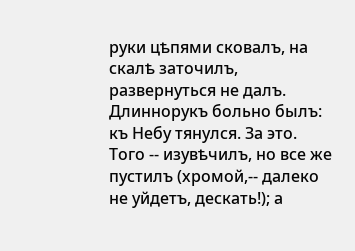руки цѣпями сковалъ, на скалѣ заточилъ, развернуться не далъ. Длиннорукъ больно былъ: къ Небу тянулся. За это. Того -- изувѣчилъ, но все же пустилъ (хромой,-- далеко не уйдетъ, дескать!); а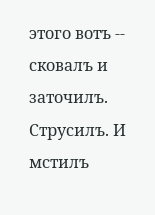этого вотъ -- сковалъ и заточилъ. Струсилъ. И мстилъ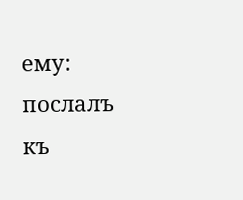ему: послалъ къ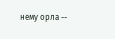нему орла --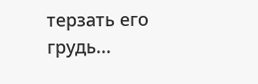терзать его грудь...